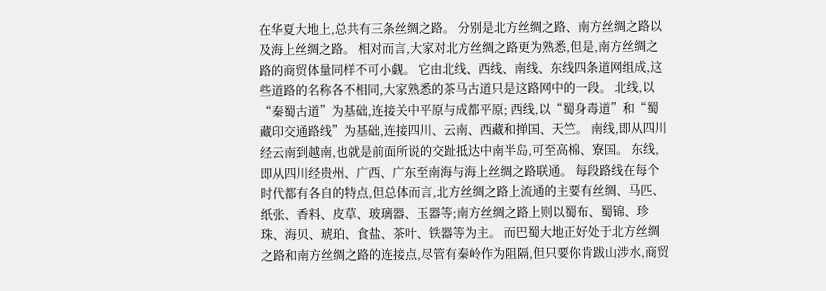在华夏大地上,总共有三条丝绸之路。 分别是北方丝绸之路、南方丝绸之路以及海上丝绸之路。 相对而言,大家对北方丝绸之路更为熟悉,但是,南方丝绸之路的商贸体量同样不可小觑。 它由北线、西线、南线、东线四条道网组成,这些道路的名称各不相同,大家熟悉的茶马古道只是这路网中的一段。 北线,以“秦蜀古道”为基础,连接关中平原与成都平原; 西线,以“蜀身毒道”和“蜀藏印交通路线”为基础,连接四川、云南、西藏和掸国、天竺。 南线,即从四川经云南到越南,也就是前面所说的交趾抵达中南半岛,可至高棉、寮国。 东线,即从四川经贵州、广西、广东至南海与海上丝绸之路联通。 每段路线在每个时代都有各自的特点,但总体而言,北方丝绸之路上流通的主要有丝绸、马匹、纸张、香料、皮草、玻璃器、玉器等;南方丝绸之路上则以蜀布、蜀锦、珍珠、海贝、琥珀、食盐、茶叶、铁器等为主。 而巴蜀大地正好处于北方丝绸之路和南方丝绸之路的连接点,尽管有秦岭作为阻隔,但只要你肯跋山涉水,商贸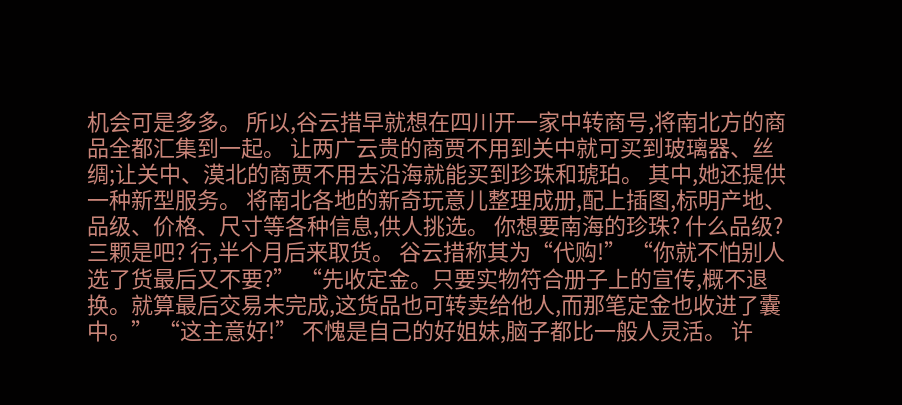机会可是多多。 所以,谷云措早就想在四川开一家中转商号,将南北方的商品全都汇集到一起。 让两广云贵的商贾不用到关中就可买到玻璃器、丝绸;让关中、漠北的商贾不用去沿海就能买到珍珠和琥珀。 其中,她还提供一种新型服务。 将南北各地的新奇玩意儿整理成册,配上插图,标明产地、品级、价格、尺寸等各种信息,供人挑选。 你想要南海的珍珠? 什么品级? 三颗是吧? 行,半个月后来取货。 谷云措称其为“代购!” “你就不怕别人选了货最后又不要?” “先收定金。只要实物符合册子上的宣传,概不退换。就算最后交易未完成,这货品也可转卖给他人,而那笔定金也收进了囊中。” “这主意好!” 不愧是自己的好姐妹,脑子都比一般人灵活。 许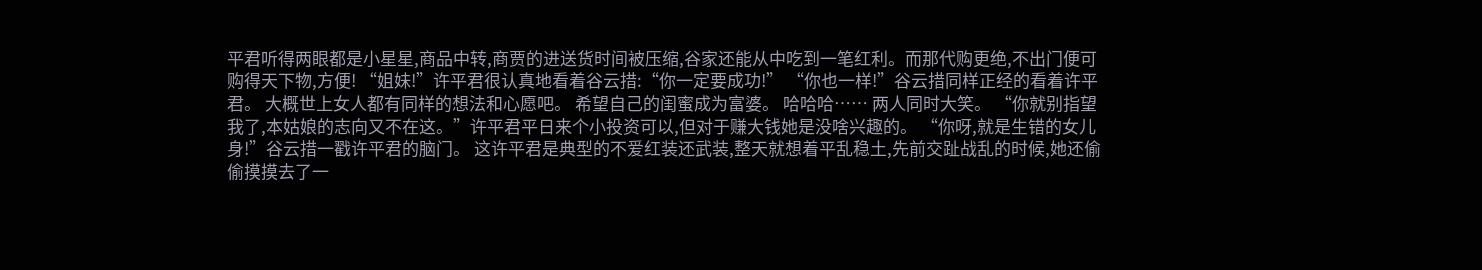平君听得两眼都是小星星,商品中转,商贾的进送货时间被压缩,谷家还能从中吃到一笔红利。而那代购更绝,不出门便可购得天下物,方便! “姐妹!”许平君很认真地看着谷云措:“你一定要成功!” “你也一样!”谷云措同样正经的看着许平君。 大概世上女人都有同样的想法和心愿吧。 希望自己的闺蜜成为富婆。 哈哈哈…… 两人同时大笑。 “你就别指望我了,本姑娘的志向又不在这。”许平君平日来个小投资可以,但对于赚大钱她是没啥兴趣的。 “你呀,就是生错的女儿身!”谷云措一戳许平君的脑门。 这许平君是典型的不爱红装还武装,整天就想着平乱稳土,先前交趾战乱的时候,她还偷偷摸摸去了一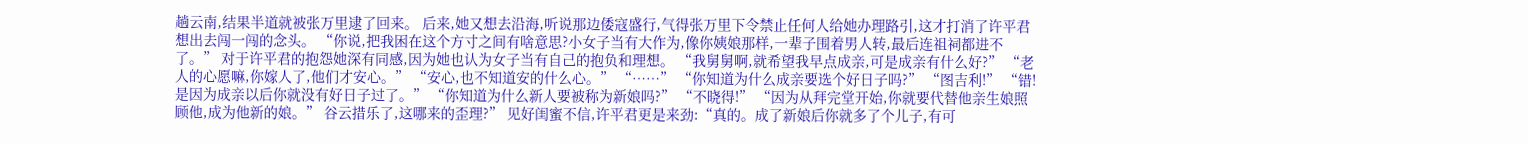趟云南,结果半道就被张万里逮了回来。 后来,她又想去沿海,听说那边倭寇盛行,气得张万里下令禁止任何人给她办理路引,这才打消了许平君想出去闯一闯的念头。 “你说,把我困在这个方寸之间有啥意思?小女子当有大作为,像你姨娘那样,一辈子围着男人转,最后连祖祠都进不了。” 对于许平君的抱怨她深有同感,因为她也认为女子当有自己的抱负和理想。 “我舅舅啊,就希望我早点成亲,可是成亲有什么好?” “老人的心愿嘛,你嫁人了,他们才安心。” “安心,也不知道安的什么心。” “……” “你知道为什么成亲要选个好日子吗?” “图吉利!” “错!是因为成亲以后你就没有好日子过了。” “你知道为什么新人要被称为新娘吗?” “不晓得!” “因为从拜完堂开始,你就要代替他亲生娘照顾他,成为他新的娘。” 谷云措乐了,这哪来的歪理?” 见好闺蜜不信,许平君更是来劲:“真的。成了新娘后你就多了个儿子,有可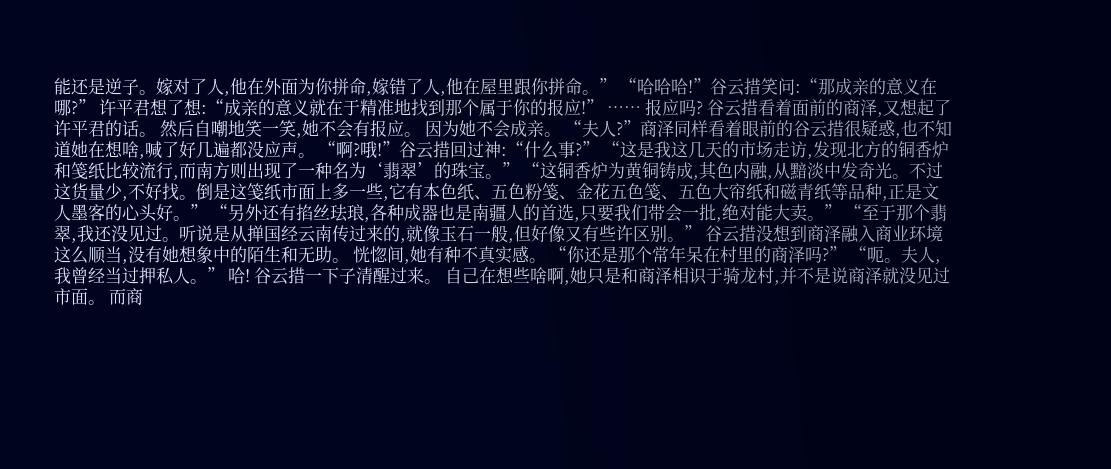能还是逆子。嫁对了人,他在外面为你拼命,嫁错了人,他在屋里跟你拼命。” “哈哈哈!”谷云措笑问:“那成亲的意义在哪?” 许平君想了想:“成亲的意义就在于精准地找到那个属于你的报应!” …… 报应吗? 谷云措看着面前的商泽,又想起了许平君的话。 然后自嘲地笑一笑,她不会有报应。 因为她不会成亲。 “夫人?”商泽同样看着眼前的谷云措很疑惑,也不知道她在想啥,喊了好几遍都没应声。 “啊?哦!”谷云措回过神:“什么事?” “这是我这几天的市场走访,发现北方的铜香炉和笺纸比较流行,而南方则出现了一种名为‘翡翠’的珠宝。” “这铜香炉为黄铜铸成,其色内融,从黯淡中发奇光。不过这货量少,不好找。倒是这笺纸市面上多一些,它有本色纸、五色粉笺、金花五色笺、五色大帘纸和磁青纸等品种,正是文人墨客的心头好。” “另外还有掐丝珐琅,各种成器也是南疆人的首选,只要我们带会一批,绝对能大卖。” “至于那个翡翠,我还没见过。听说是从掸国经云南传过来的,就像玉石一般,但好像又有些许区别。” 谷云措没想到商泽融入商业环境这么顺当,没有她想象中的陌生和无助。 恍惚间,她有种不真实感。 “你还是那个常年呆在村里的商泽吗?” “呃。夫人,我曾经当过押私人。” 哈! 谷云措一下子清醒过来。 自己在想些啥啊,她只是和商泽相识于骑龙村,并不是说商泽就没见过市面。 而商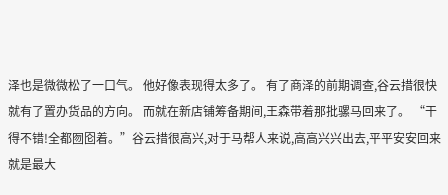泽也是微微松了一口气。 他好像表现得太多了。 有了商泽的前期调查,谷云措很快就有了置办货品的方向。 而就在新店铺筹备期间,王森带着那批骡马回来了。 “干得不错!全都囫囵着。”谷云措很高兴,对于马帮人来说,高高兴兴出去,平平安安回来就是最大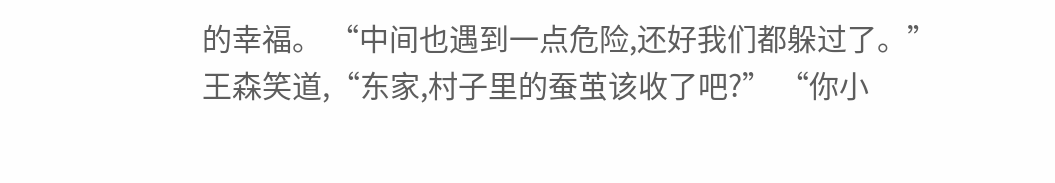的幸福。 “中间也遇到一点危险,还好我们都躲过了。”王森笑道,“东家,村子里的蚕茧该收了吧?” “你小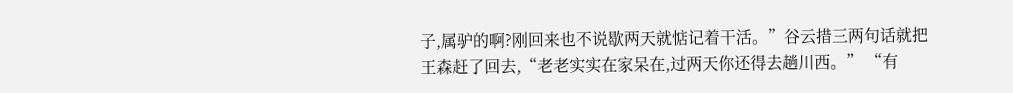子,属驴的啊?刚回来也不说歇两天就惦记着干活。”谷云措三两句话就把王森赶了回去,“老老实实在家呆在,过两天你还得去趟川西。” “有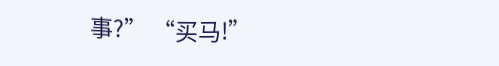事?” “买马!”